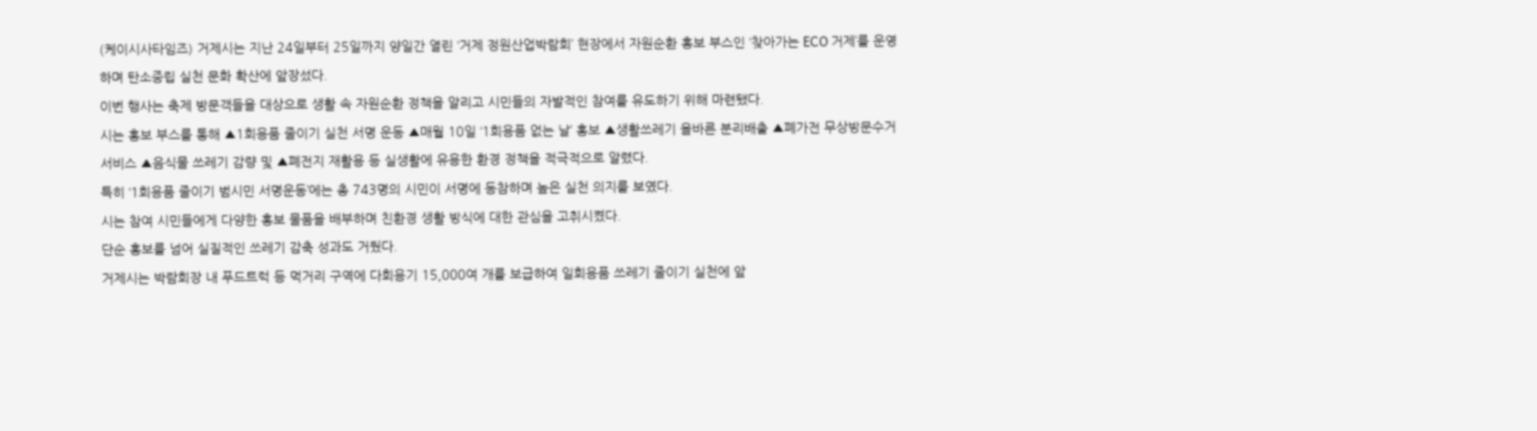(케이시사타임즈) 거제시는 지난 24일부터 25일까지 양일간 열린 ‘거제 정원산업박람회’ 현장에서 자원순환 홍보 부스인 ‘찾아가는 ECO 거제’를 운영하며 탄소중립 실천 문화 확산에 앞장섰다.
이번 행사는 축제 방문객들을 대상으로 생활 속 자원순환 정책을 알리고 시민들의 자발적인 참여를 유도하기 위해 마련됐다.
시는 홍보 부스를 통해 ▲1회용품 줄이기 실천 서명 운동 ▲매월 10일 ‘1회용품 없는 날’ 홍보 ▲생활쓰레기 올바른 분리배출 ▲폐가전 무상방문수거 서비스 ▲음식물 쓰레기 감량 및 ▲폐전지 재활용 등 실생활에 유용한 환경 정책을 적극적으로 알렸다.
특히 ‘1회용품 줄이기 범시민 서명운동’에는 총 743명의 시민이 서명에 동참하며 높은 실천 의지를 보였다.
시는 참여 시민들에게 다양한 홍보 물품을 배부하며 친환경 생활 방식에 대한 관심을 고취시켰다.
단순 홍보를 넘어 실질적인 쓰레기 감축 성과도 거뒀다.
거제시는 박람회장 내 푸드트럭 등 먹거리 구역에 다회용기 15,000여 개를 보급하여 일회용품 쓰레기 줄이기 실천에 앞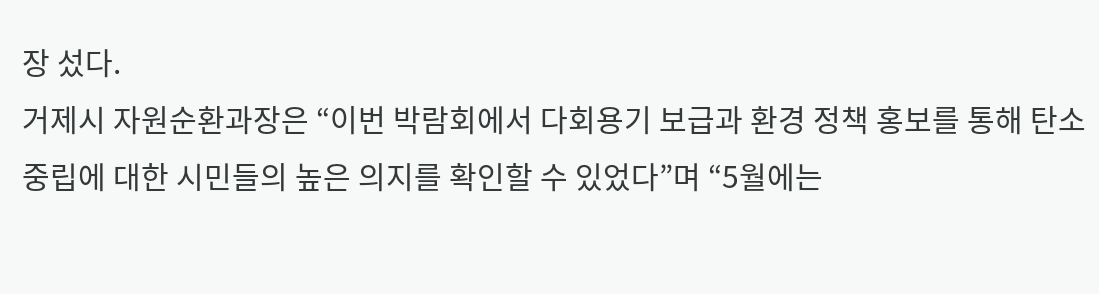장 섰다.
거제시 자원순환과장은 “이번 박람회에서 다회용기 보급과 환경 정책 홍보를 통해 탄소중립에 대한 시민들의 높은 의지를 확인할 수 있었다”며 “5월에는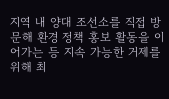지역 내 양대 조선소를 직접 방문해 환경 정책 홍보 활동을 이어가는 등 지속 가능한 거제를 위해 최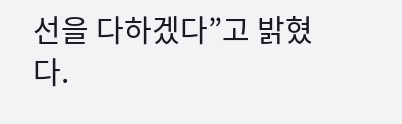선을 다하겠다”고 밝혔다.